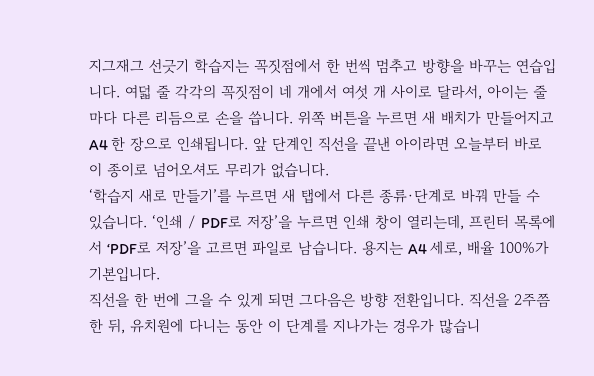지그재그 선긋기 학습지는 꼭짓점에서 한 번씩 멈추고 방향을 바꾸는 연습입니다. 여덟 줄 각각의 꼭짓점이 네 개에서 여섯 개 사이로 달라서, 아이는 줄마다 다른 리듬으로 손을 씁니다. 위쪽 버튼을 누르면 새 배치가 만들어지고 A4 한 장으로 인쇄됩니다. 앞 단계인 직선을 끝낸 아이라면 오늘부터 바로 이 종이로 넘어오셔도 무리가 없습니다.
‘학습지 새로 만들기’를 누르면 새 탭에서 다른 종류·단계로 바꿔 만들 수 있습니다. ‘인쇄 / PDF로 저장’을 누르면 인쇄 창이 열리는데, 프린터 목록에서 ‘PDF로 저장’을 고르면 파일로 남습니다. 용지는 A4 세로, 배율 100%가 기본입니다.
직선을 한 번에 그을 수 있게 되면 그다음은 방향 전환입니다. 직선을 2주쯤 한 뒤, 유치원에 다니는 동안 이 단계를 지나가는 경우가 많습니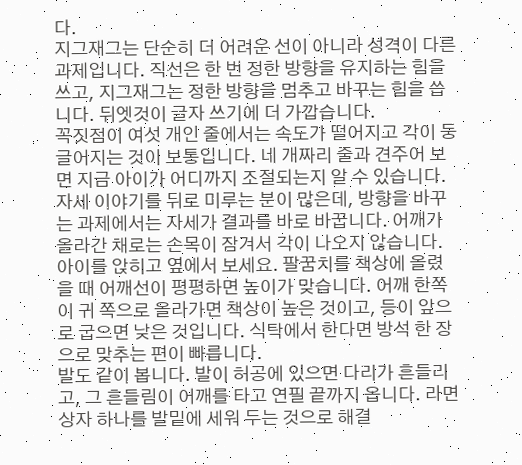다.
지그재그는 단순히 더 어려운 선이 아니라 성격이 다른 과제입니다. 직선은 한 번 정한 방향을 유지하는 힘을 쓰고, 지그재그는 정한 방향을 멈추고 바꾸는 힘을 씁니다. 뒤엣것이 글자 쓰기에 더 가깝습니다.
꼭짓점이 여섯 개인 줄에서는 속도가 떨어지고 각이 둥글어지는 것이 보통입니다. 네 개짜리 줄과 견주어 보면 지금 아이가 어디까지 조절되는지 알 수 있습니다.
자세 이야기를 뒤로 미루는 분이 많은데, 방향을 바꾸는 과제에서는 자세가 결과를 바로 바꿉니다. 어깨가 올라간 채로는 손목이 잠겨서 각이 나오지 않습니다.
아이를 앉히고 옆에서 보세요. 팔꿈치를 책상에 올렸을 때 어깨선이 평평하면 높이가 맞습니다. 어깨 한쪽이 귀 쪽으로 올라가면 책상이 높은 것이고, 등이 앞으로 굽으면 낮은 것입니다. 식탁에서 한다면 방석 한 장으로 맞추는 편이 빠릅니다.
발도 같이 봅니다. 발이 허공에 있으면 다리가 흔들리고, 그 흔들림이 어깨를 타고 연필 끝까지 옵니다. 라면 상자 하나를 발밑에 세워 두는 것으로 해결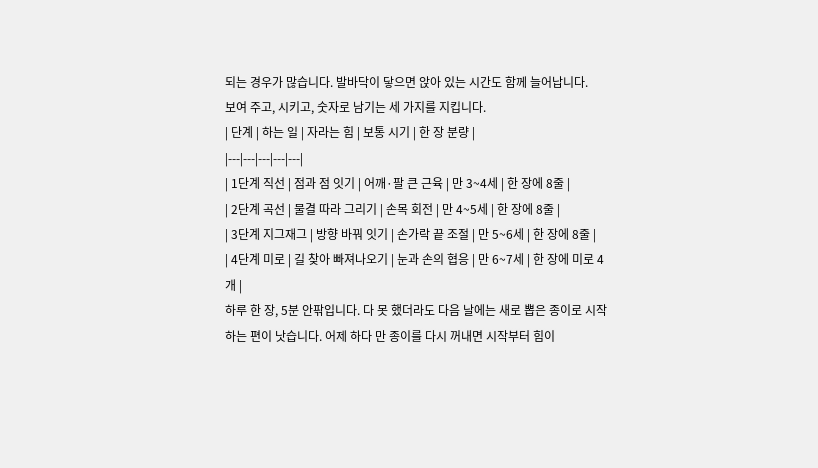되는 경우가 많습니다. 발바닥이 닿으면 앉아 있는 시간도 함께 늘어납니다.
보여 주고, 시키고, 숫자로 남기는 세 가지를 지킵니다.
| 단계 | 하는 일 | 자라는 힘 | 보통 시기 | 한 장 분량 |
|---|---|---|---|---|
| 1단계 직선 | 점과 점 잇기 | 어깨·팔 큰 근육 | 만 3~4세 | 한 장에 8줄 |
| 2단계 곡선 | 물결 따라 그리기 | 손목 회전 | 만 4~5세 | 한 장에 8줄 |
| 3단계 지그재그 | 방향 바꿔 잇기 | 손가락 끝 조절 | 만 5~6세 | 한 장에 8줄 |
| 4단계 미로 | 길 찾아 빠져나오기 | 눈과 손의 협응 | 만 6~7세 | 한 장에 미로 4개 |
하루 한 장, 5분 안팎입니다. 다 못 했더라도 다음 날에는 새로 뽑은 종이로 시작하는 편이 낫습니다. 어제 하다 만 종이를 다시 꺼내면 시작부터 힘이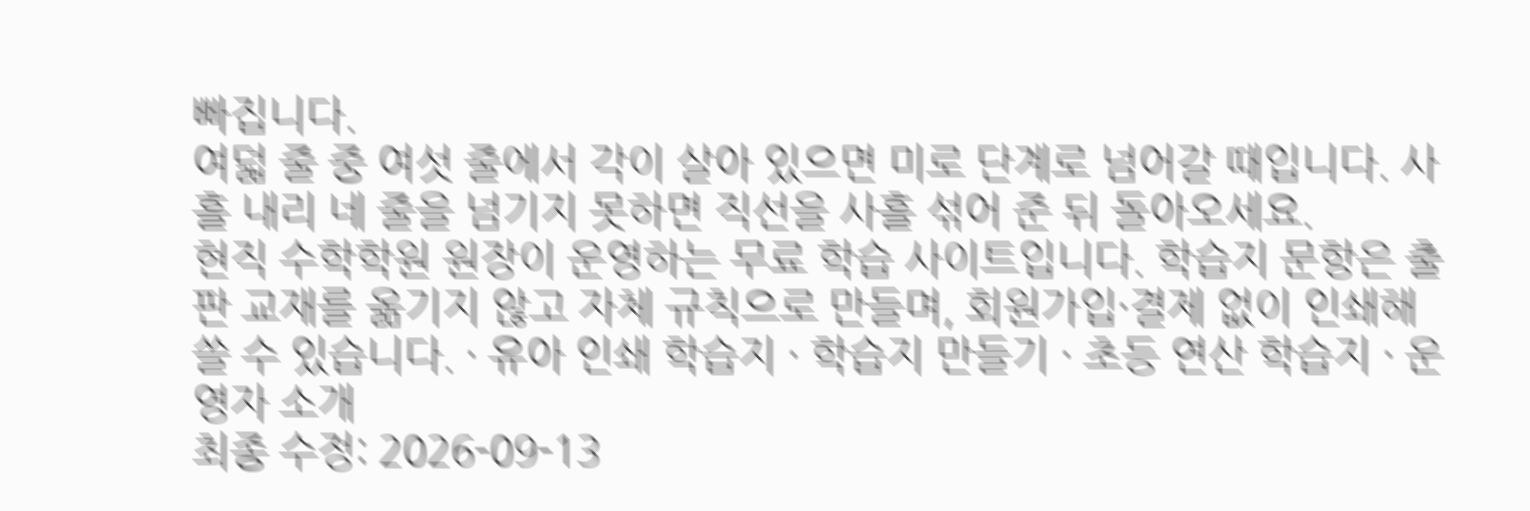빠집니다.
여덟 줄 중 여섯 줄에서 각이 살아 있으면 미로 단계로 넘어갈 때입니다. 사흘 내리 네 줄을 넘기지 못하면 직선을 사흘 섞어 준 뒤 돌아오세요.
현직 수학학원 원장이 운영하는 무료 학습 사이트입니다. 학습지 문항은 출판 교재를 옮기지 않고 자체 규칙으로 만들며, 회원가입·결제 없이 인쇄해 쓸 수 있습니다. · 유아 인쇄 학습지 · 학습지 만들기 · 초등 연산 학습지 · 운영자 소개
최종 수정: 2026-09-13